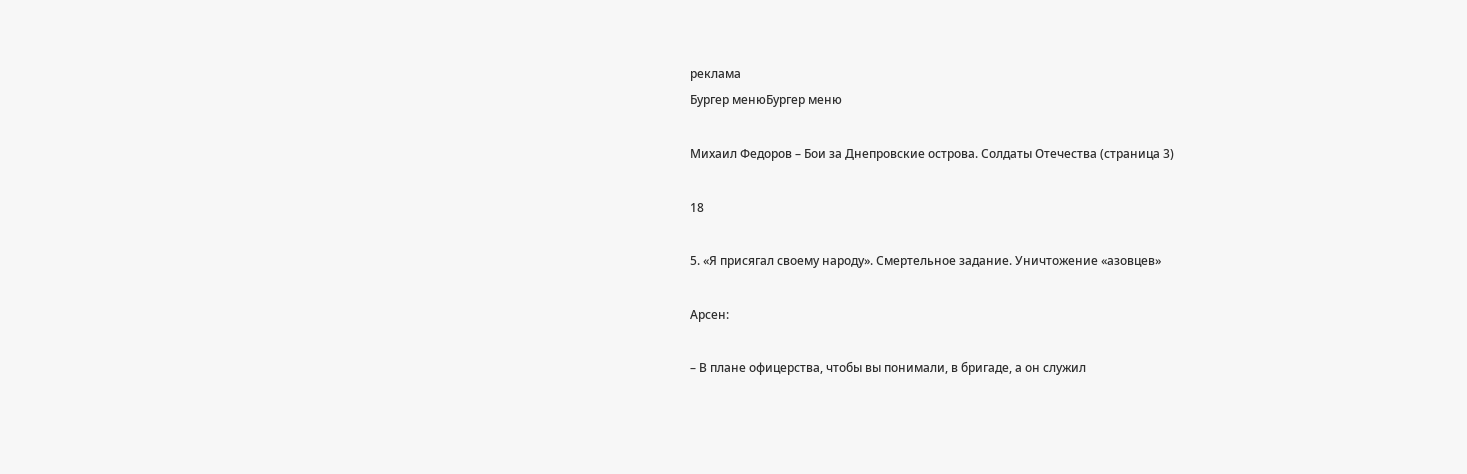реклама
Бургер менюБургер меню

Михаил Федоров – Бои за Днепровские острова. Солдаты Отечества (страница 3)

18

5. «Я присягал своему народу». Смертельное задание. Уничтожение «азовцев»

Арсен:

– В плане офицерства, чтобы вы понимали, в бригаде, а он служил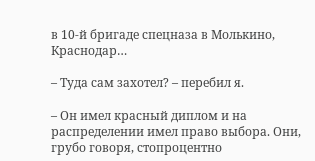в 10-й бригаде спецназа в Молькино, Краснодар…

– Туда сам захотел? – перебил я.

– Он имел красный диплом и на распределении имел право выбора. Они, грубо говоря, стопроцентно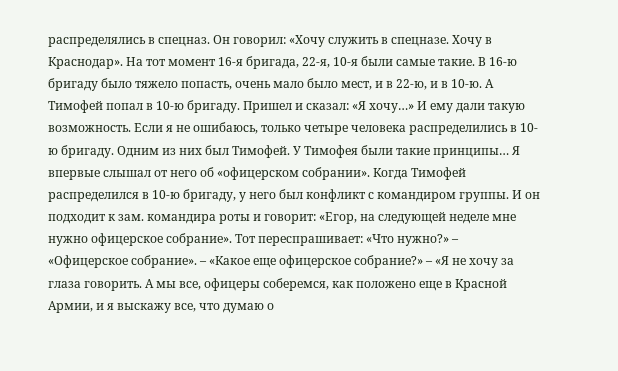распределялись в спецназ. Он говорил: «Хочу служить в спецназе. Хочу в Краснодар». На тот момент 16-я бригада, 22-я, 10-я были самые такие. В 16-ю бригаду было тяжело попасть, очень мало было мест, и в 22-ю, и в 10-ю. А Тимофей попал в 10-ю бригаду. Пришел и сказал: «Я хочу…» И ему дали такую возможность. Если я не ошибаюсь, только четыре человека распределились в 10-ю бригаду. Одним из них был Тимофей. У Тимофея были такие принципы… Я впервые слышал от него об «офицерском собрании». Когда Тимофей распределился в 10-ю бригаду, у него был конфликт с командиром группы. И он подходит к зам. командира роты и говорит: «Егор, на следующей неделе мне нужно офицерское собрание». Тот переспрашивает: «Что нужно?» – «Офицерское собрание». – «Какое еще офицерское собрание?» – «Я не хочу за глаза говорить. А мы все, офицеры соберемся, как положено еще в Красной Армии, и я выскажу все, что думаю о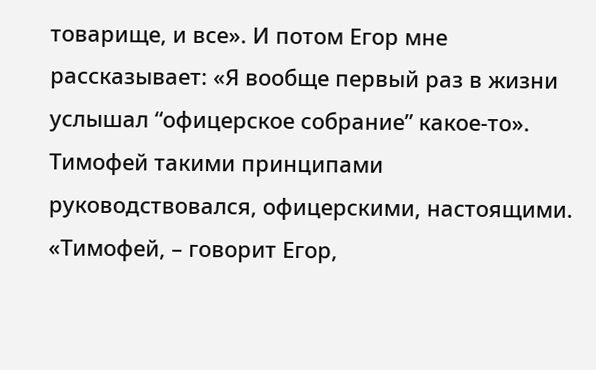товарище, и все». И потом Егор мне рассказывает: «Я вообще первый раз в жизни услышал “офицерское собрание” какое-то». Тимофей такими принципами руководствовался, офицерскими, настоящими. «Тимофей, – говорит Егор,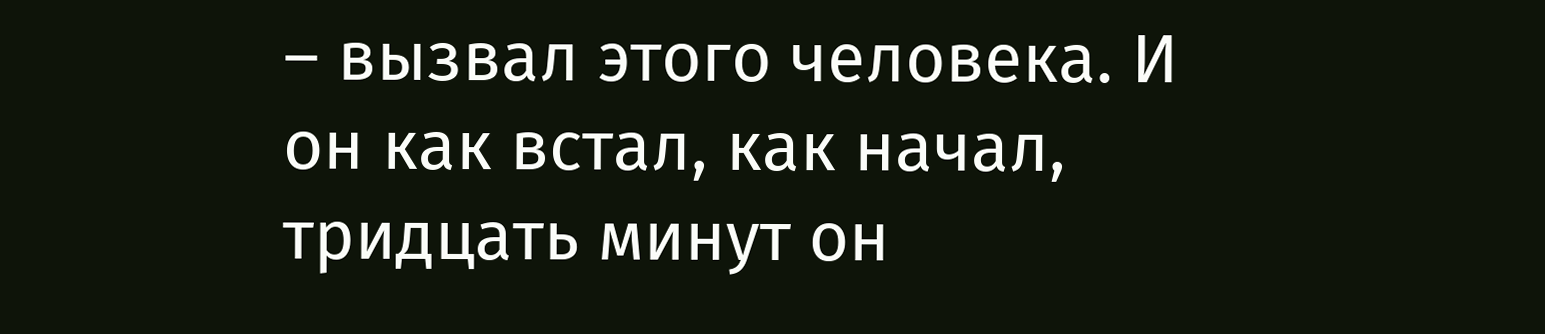– вызвал этого человека. И он как встал, как начал, тридцать минут он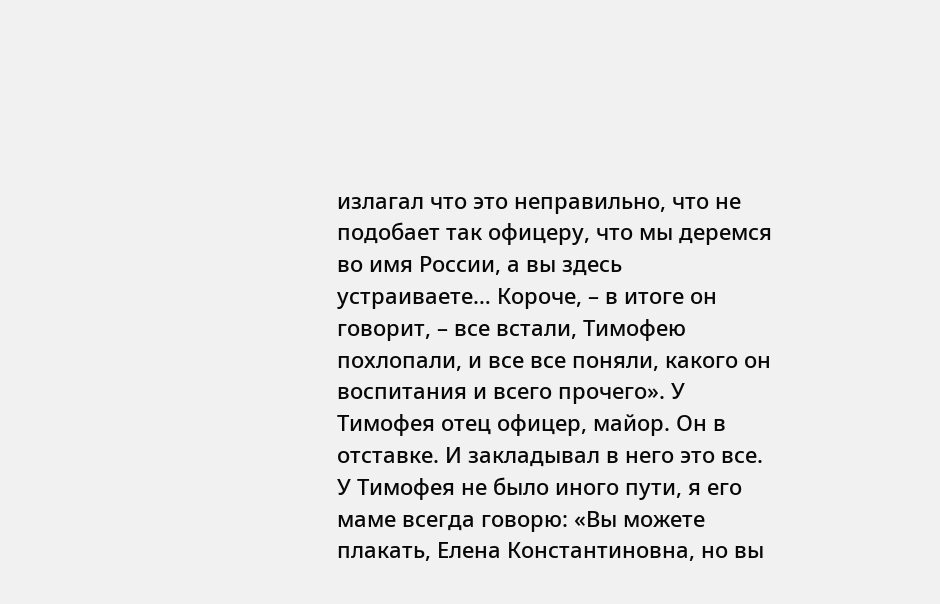излагал что это неправильно, что не подобает так офицеру, что мы деремся во имя России, а вы здесь устраиваете… Короче, – в итоге он говорит, – все встали, Тимофею похлопали, и все все поняли, какого он воспитания и всего прочего». У Тимофея отец офицер, майор. Он в отставке. И закладывал в него это все. У Тимофея не было иного пути, я его маме всегда говорю: «Вы можете плакать, Елена Константиновна, но вы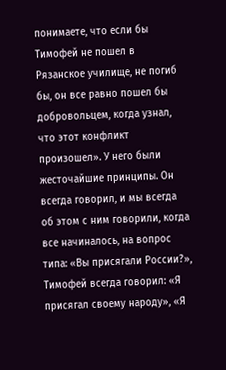понимаете, что если бы Тимофей не пошел в Рязанское училище, не погиб бы, он все равно пошел бы добровольцем, когда узнал, что этот конфликт произошел». У него были жесточайшие принципы. Он всегда говорил, и мы всегда об этом с ним говорили, когда все начиналось, на вопрос типа: «Вы присягали России?», Тимофей всегда говорил: «Я присягал своему народу», «Я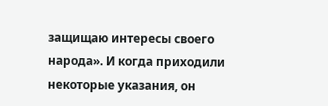защищаю интересы своего народа». И когда приходили некоторые указания, он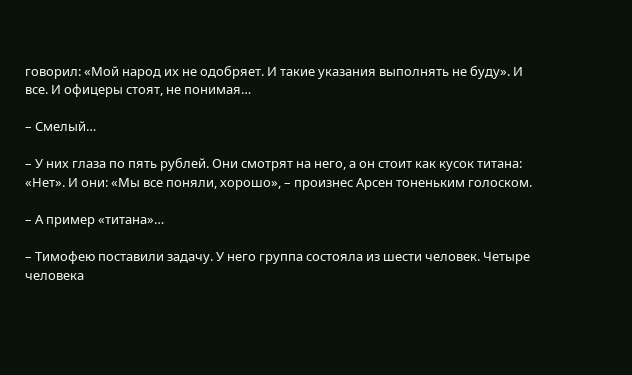говорил: «Мой народ их не одобряет. И такие указания выполнять не буду». И все. И офицеры стоят, не понимая…

– Смелый…

– У них глаза по пять рублей. Они смотрят на него, а он стоит как кусок титана: «Нет». И они: «Мы все поняли, хорошо», – произнес Арсен тоненьким голоском.

– А пример «титана»…

– Тимофею поставили задачу. У него группа состояла из шести человек. Четыре человека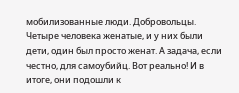мобилизованные люди. Добровольцы. Четыре человека женатые, и у них были дети, один был просто женат. А задача, если честно, для самоубийц. Вот реально! И в итоге, они подошли к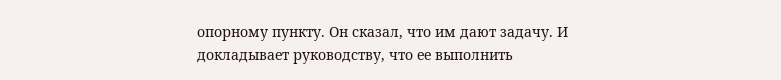опорному пункту. Он сказал, что им дают задачу. И докладывает руководству, что ее выполнить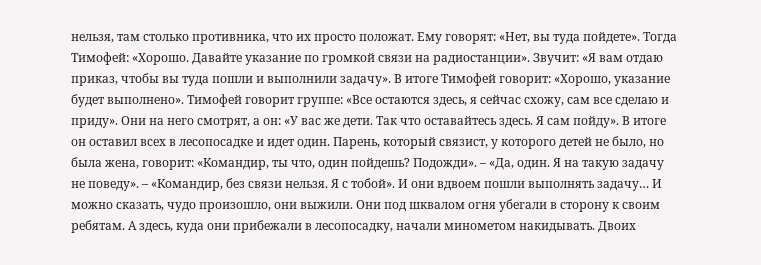нельзя, там столько противника, что их просто положат. Ему говорят: «Нет, вы туда пойдете». Тогда Тимофей: «Хорошо. Давайте указание по громкой связи на радиостанции». Звучит: «Я вам отдаю приказ, чтобы вы туда пошли и выполнили задачу». В итоге Тимофей говорит: «Хорошо, указание будет выполнено». Тимофей говорит группе: «Все остаются здесь, я сейчас схожу, сам все сделаю и приду». Они на него смотрят, а он: «У вас же дети. Так что оставайтесь здесь. Я сам пойду». В итоге он оставил всех в лесопосадке и идет один. Парень, который связист, у которого детей не было, но была жена, говорит: «Командир, ты что, один пойдешь? Подожди». – «Да, один. Я на такую задачу не поведу». – «Командир, без связи нельзя. Я с тобой». И они вдвоем пошли выполнять задачу… И можно сказать, чудо произошло, они выжили. Они под шквалом огня убегали в сторону к своим ребятам. А здесь, куда они прибежали в лесопосадку, начали минометом накидывать. Двоих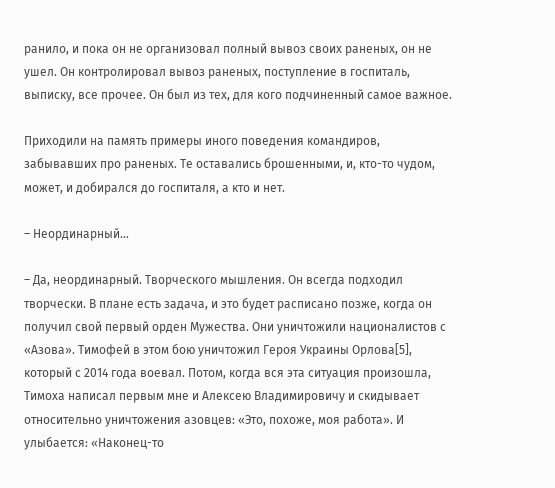ранило, и пока он не организовал полный вывоз своих раненых, он не ушел. Он контролировал вывоз раненых, поступление в госпиталь, выписку, все прочее. Он был из тех, для кого подчиненный самое важное.

Приходили на память примеры иного поведения командиров, забывавших про раненых. Те оставались брошенными, и, кто-то чудом, может, и добирался до госпиталя, а кто и нет.

– Неординарный…

– Да, неординарный. Творческого мышления. Он всегда подходил творчески. В плане есть задача, и это будет расписано позже, когда он получил свой первый орден Мужества. Они уничтожили националистов с «Азова». Тимофей в этом бою уничтожил Героя Украины Орлова[5], который с 2014 года воевал. Потом, когда вся эта ситуация произошла, Тимоха написал первым мне и Алексею Владимировичу и скидывает относительно уничтожения азовцев: «Это, похоже, моя работа». И улыбается: «Наконец-то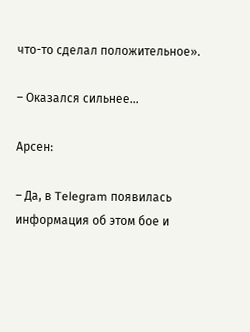что-то сделал положительное».

– Оказался сильнее…

Арсен:

– Да, в Telegram появилась информация об этом бое и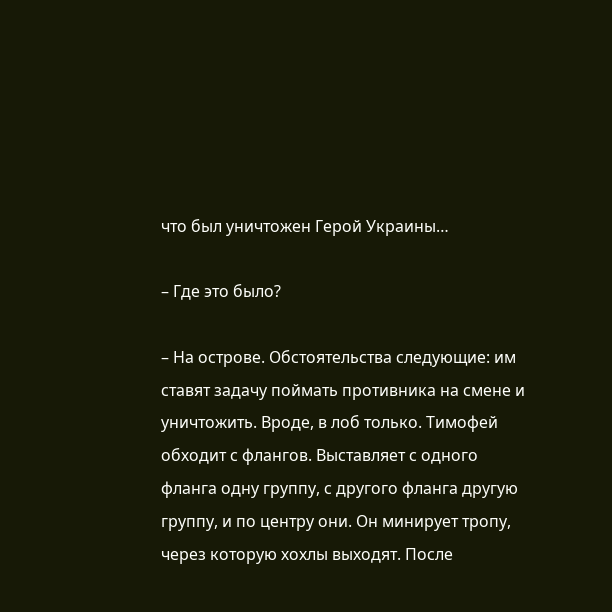что был уничтожен Герой Украины…

– Где это было?

– На острове. Обстоятельства следующие: им ставят задачу поймать противника на смене и уничтожить. Вроде, в лоб только. Тимофей обходит с флангов. Выставляет с одного фланга одну группу, с другого фланга другую группу, и по центру они. Он минирует тропу, через которую хохлы выходят. После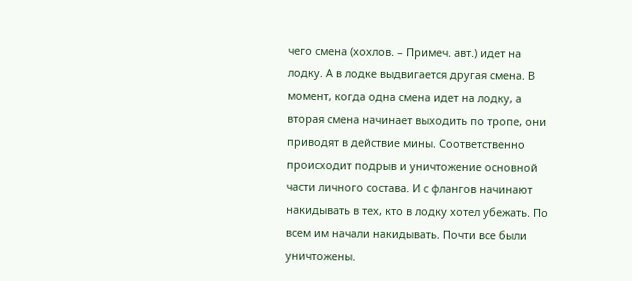чего смена (хохлов. – Примеч. авт.) идет на лодку. А в лодке выдвигается другая смена. В момент, когда одна смена идет на лодку, а вторая смена начинает выходить по тропе, они приводят в действие мины. Соответственно происходит подрыв и уничтожение основной части личного состава. И с флангов начинают накидывать в тех, кто в лодку хотел убежать. По всем им начали накидывать. Почти все были уничтожены.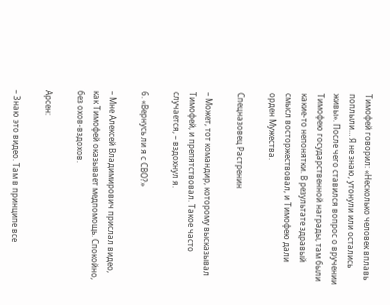Тимофей говорил: «Несколько человек вплавь поплыли… Я не знаю, утонули или остались живы». После чего ставился вопрос о вручении Тимофею государственной награды, там были какие-то непонятки. В результате здравый смысл восторжествовал, и Тимофею дали орден Мужества.

Спецназовец Растренин

– Может, тот командир, которому высказывал Тимофей, и препятствовал. Такое часто случается, – вздохнул я.

6. «Вернусь ли я с СВО?»

– Мне Алексей Владимирович прислал видео, как Тимофей оказывает медпомощь. Спокойно, без охов-вздохов.

Арсен:

– Знаю это видео. Там в принципе все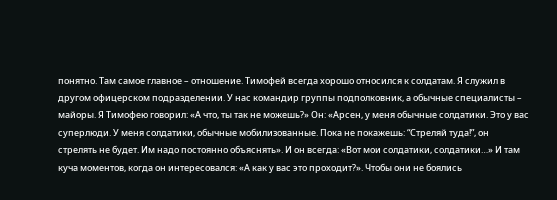понятно. Там самое главное – отношение. Тимофей всегда хорошо относился к солдатам. Я служил в другом офицерском подразделении. У нас командир группы подполковник, а обычные специалисты – майоры. Я Тимофею говорил: «А что, ты так не можешь?» Он: «Арсен, у меня обычные солдатики. Это у вас суперлюди. У меня солдатики, обычные мобилизованные. Пока не покажешь: “Стреляй туда!”, он стрелять не будет. Им надо постоянно объяснять». И он всегда: «Вот мои солдатики, солдатики…» И там куча моментов, когда он интересовался: «А как у вас это проходит?». Чтобы они не боялись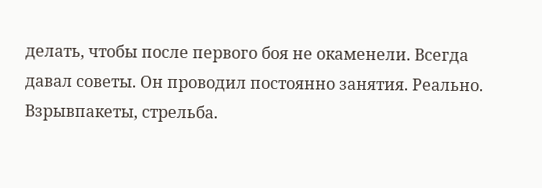делать, чтобы после первого боя не окаменели. Всегда давал советы. Он проводил постоянно занятия. Реально. Взрывпакеты, стрельба.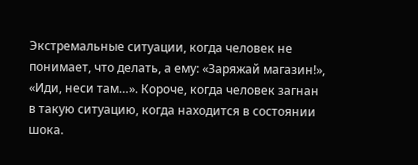Экстремальные ситуации, когда человек не понимает, что делать, а ему: «Заряжай магазин!», «Иди, неси там…». Короче, когда человек загнан в такую ситуацию, когда находится в состоянии шока.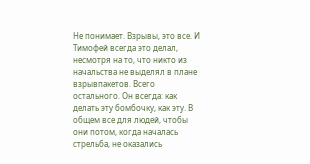Не понимает. Взрывы, это все. И Тимофей всегда это делал, несмотря на то, что никто из начальства не выделял в плане взрывпакетов. Всего остального. Он всегда: как делать эту бомбочку, как эту. В общем все для людей, чтобы они потом, когда началась стрельба, не оказались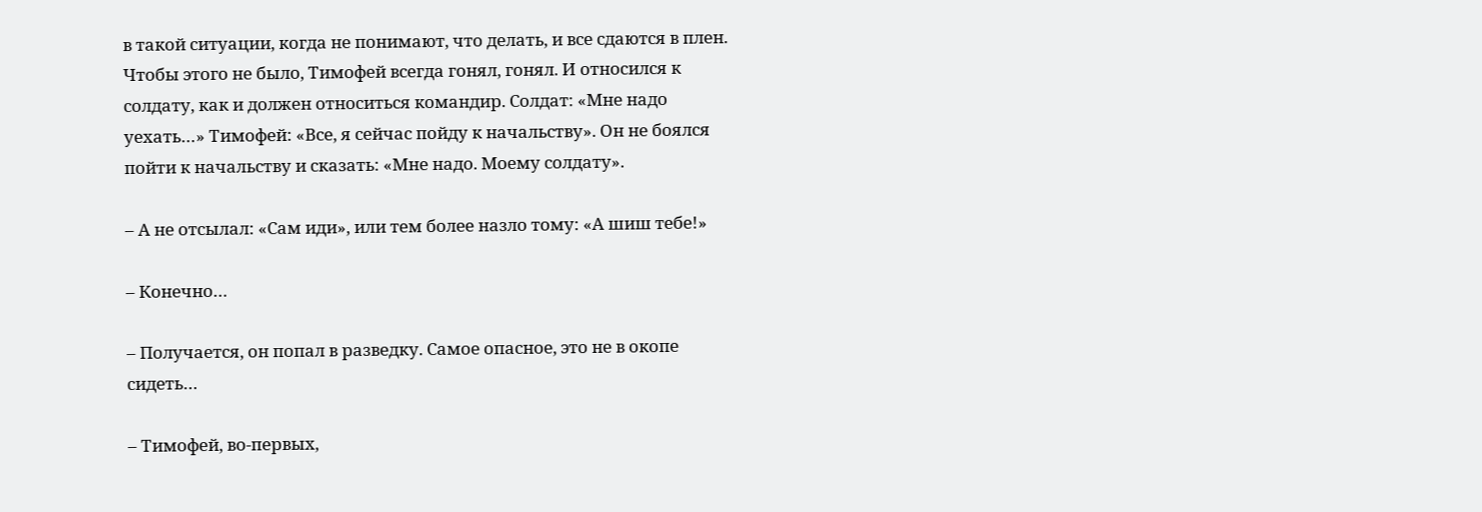в такой ситуации, когда не понимают, что делать, и все сдаются в плен. Чтобы этого не было, Тимофей всегда гонял, гонял. И относился к солдату, как и должен относиться командир. Солдат: «Мне надо уехать…» Тимофей: «Все, я сейчас пойду к начальству». Он не боялся пойти к начальству и сказать: «Мне надо. Моему солдату».

– А не отсылал: «Сам иди», или тем более назло тому: «А шиш тебе!»

– Конечно…

– Получается, он попал в разведку. Самое опасное, это не в окопе сидеть…

– Тимофей, во-первых,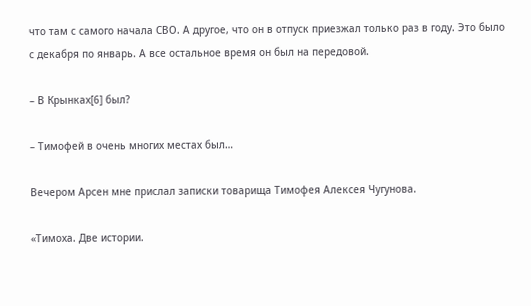что там с самого начала СВО. А другое, что он в отпуск приезжал только раз в году. Это было с декабря по январь. А все остальное время он был на передовой.

– В Крынках[6] был?

– Тимофей в очень многих местах был…

Вечером Арсен мне прислал записки товарища Тимофея Алексея Чугунова.

«Тимоха. Две истории.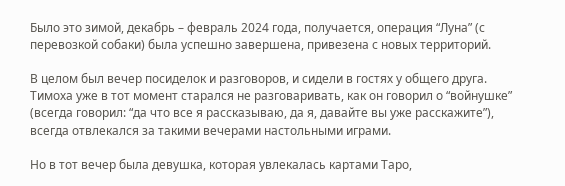Было это зимой, декабрь – февраль 2024 года, получается, операция “Луна” (с перевозкой собаки) была успешно завершена, привезена с новых территорий.

В целом был вечер посиделок и разговоров, и сидели в гостях у общего друга. Тимоха уже в тот момент старался не разговаривать, как он говорил о “войнушке” (всегда говорил: “да что все я рассказываю, да я, давайте вы уже расскажите”), всегда отвлекался за такими вечерами настольными играми.

Но в тот вечер была девушка, которая увлекалась картами Таро,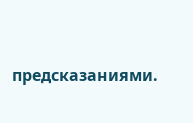предсказаниями.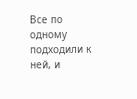Все по одному подходили к ней, и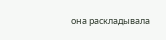она раскладывала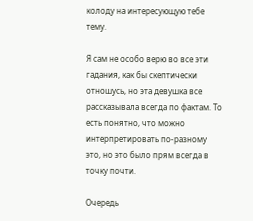колоду на интересующую тебе тему.

Я сам не особо верю во все эти гадания, как бы скептически отношусь, но эта девушка все рассказывала всегда по фактам. То есть понятно, что можно интерпретировать по-разному это, но это было прям всегда в точку почти.

Очередь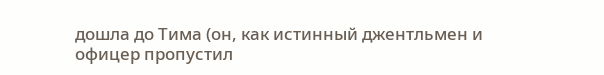дошла до Тима (он, как истинный джентльмен и офицер пропустил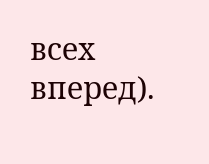всех вперед).